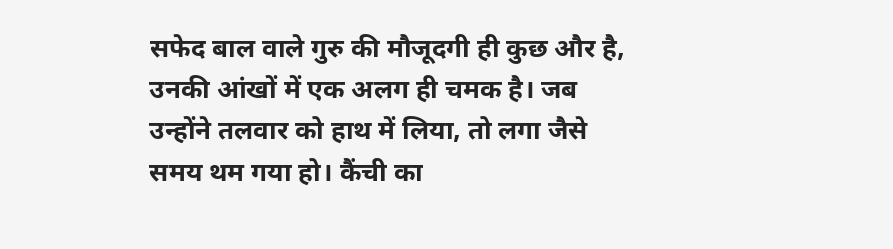सफेद बाल वाले गुरु की मौजूदगी ही कुछ और है, उनकी आंखों में एक अलग ही चमक है। जब उन्होंने तलवार को हाथ में लिया, तो लगा जैसे समय थम गया हो। कैंची का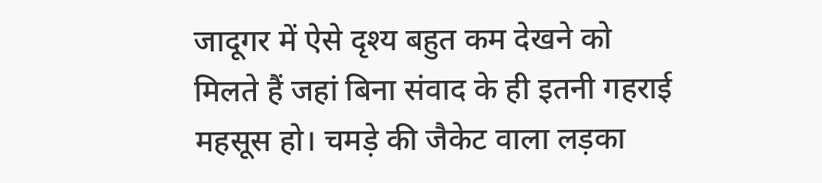जादूगर में ऐसे दृश्य बहुत कम देखने को मिलते हैं जहां बिना संवाद के ही इतनी गहराई महसूस हो। चमड़े की जैकेट वाला लड़का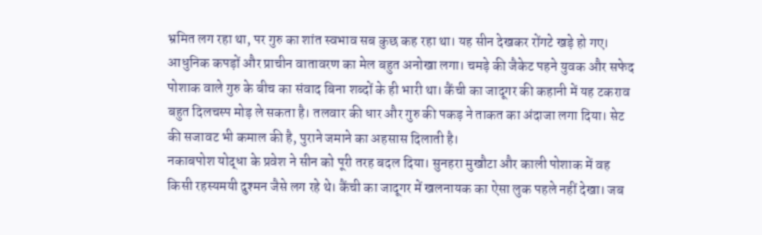भ्रमित लग रहा था, पर गुरु का शांत स्वभाव सब कुछ कह रहा था। यह सीन देखकर रोंगटे खड़े हो गए।
आधुनिक कपड़ों और प्राचीन वातावरण का मेल बहुत अनोखा लगा। चमड़े की जैकेट पहने युवक और सफेद पोशाक वाले गुरु के बीच का संवाद बिना शब्दों के ही भारी था। कैंची का जादूगर की कहानी में यह टकराव बहुत दिलचस्प मोड़ ले सकता है। तलवार की धार और गुरु की पकड़ ने ताकत का अंदाजा लगा दिया। सेट की सजावट भी कमाल की है, पुराने जमाने का अहसास दिलाती है।
नकाबपोश योद्धा के प्रवेश ने सीन को पूरी तरह बदल दिया। सुनहरा मुखौटा और काली पोशाक में वह किसी रहस्यमयी दुश्मन जैसे लग रहे थे। कैंची का जादूगर में खलनायक का ऐसा लुक पहले नहीं देखा। जब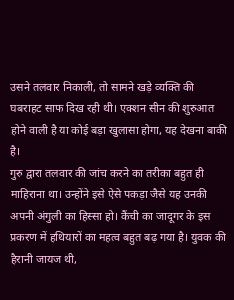उसने तलवार निकाली, तो सामने खड़े व्यक्ति की घबराहट साफ दिख रही थी। एक्शन सीन की शुरुआत होने वाली है या कोई बड़ा खुलासा होगा, यह देखना बाकी है।
गुरु द्वारा तलवार की जांच करने का तरीका बहुत ही माहिराना था। उन्होंने इसे ऐसे पकड़ा जैसे यह उनकी अपनी अंगुली का हिस्सा हो। कैंची का जादूगर के इस प्रकरण में हथियारों का महत्व बहुत बढ़ गया है। युवक की हैरानी जायज थी,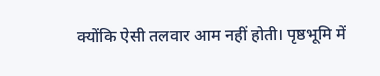क्योंकि ऐसी तलवार आम नहीं होती। पृष्ठभूमि में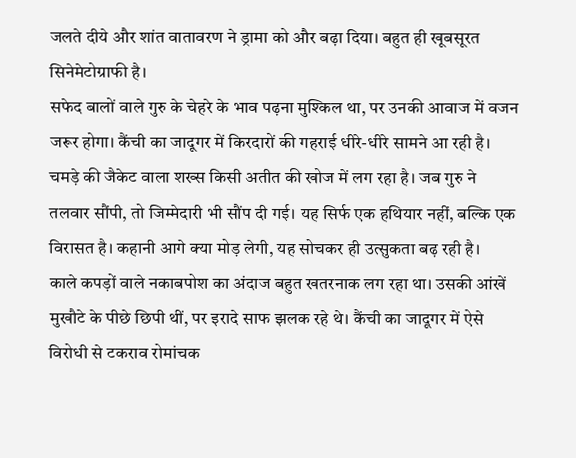जलते दीये और शांत वातावरण ने ड्रामा को और बढ़ा दिया। बहुत ही खूबसूरत सिनेमेटोग्राफी है।
सफेद बालों वाले गुरु के चेहरे के भाव पढ़ना मुश्किल था, पर उनकी आवाज में वजन जरूर होगा। कैंची का जादूगर में किरदारों की गहराई धीरे-धीरे सामने आ रही है। चमड़े की जैकेट वाला शख्स किसी अतीत की खोज में लग रहा है। जब गुरु ने तलवार सौंपी, तो जिम्मेदारी भी सौंप दी गई। यह सिर्फ एक हथियार नहीं, बल्कि एक विरासत है। कहानी आगे क्या मोड़ लेगी, यह सोचकर ही उत्सुकता बढ़ रही है।
काले कपड़ों वाले नकाबपोश का अंदाज बहुत खतरनाक लग रहा था। उसकी आंखें मुखौटे के पीछे छिपी थीं, पर इरादे साफ झलक रहे थे। कैंची का जादूगर में ऐसे विरोधी से टकराव रोमांचक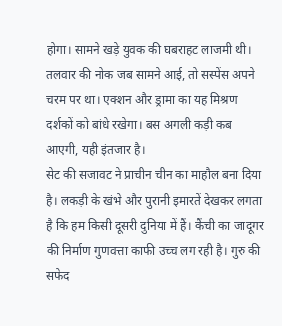होगा। सामने खड़े युवक की घबराहट लाजमी थी। तलवार की नोक जब सामने आई, तो सस्पेंस अपने चरम पर था। एक्शन और ड्रामा का यह मिश्रण दर्शकों को बांधे रखेगा। बस अगली कड़ी कब आएगी, यही इंतजार है।
सेट की सजावट ने प्राचीन चीन का माहौल बना दिया है। लकड़ी के खंभे और पुरानी इमारतें देखकर लगता है कि हम किसी दूसरी दुनिया में हैं। कैंची का जादूगर की निर्माण गुणवत्ता काफी उच्च लग रही है। गुरु की सफेद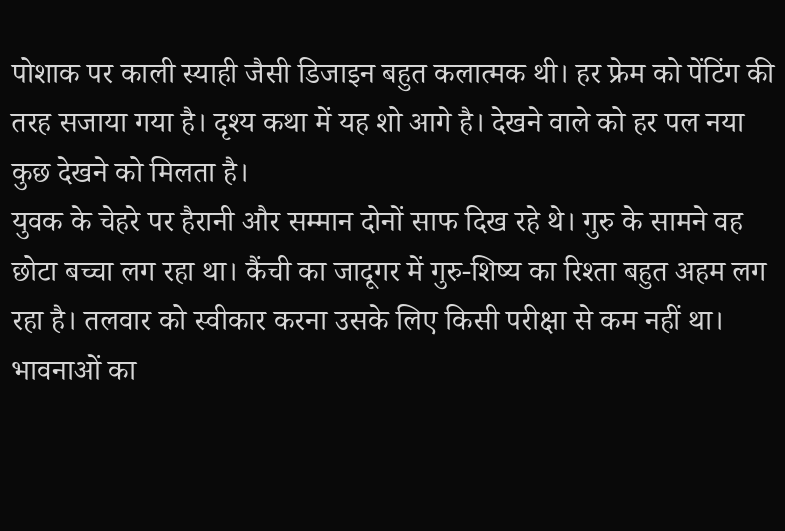पोशाक पर काली स्याही जैसी डिजाइन बहुत कलात्मक थी। हर फ्रेम को पेंटिंग की तरह सजाया गया है। दृश्य कथा में यह शो आगे है। देखने वाले को हर पल नया कुछ देखने को मिलता है।
युवक के चेहरे पर हैरानी और सम्मान दोनों साफ दिख रहे थे। गुरु के सामने वह छोटा बच्चा लग रहा था। कैंची का जादूगर में गुरु-शिष्य का रिश्ता बहुत अहम लग रहा है। तलवार को स्वीकार करना उसके लिए किसी परीक्षा से कम नहीं था। भावनाओं का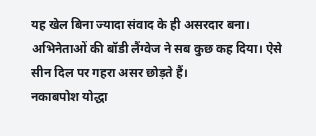यह खेल बिना ज्यादा संवाद के ही असरदार बना। अभिनेताओं की बॉडी लैंग्वेज ने सब कुछ कह दिया। ऐसे सीन दिल पर गहरा असर छोड़ते हैं।
नकाबपोश योद्धा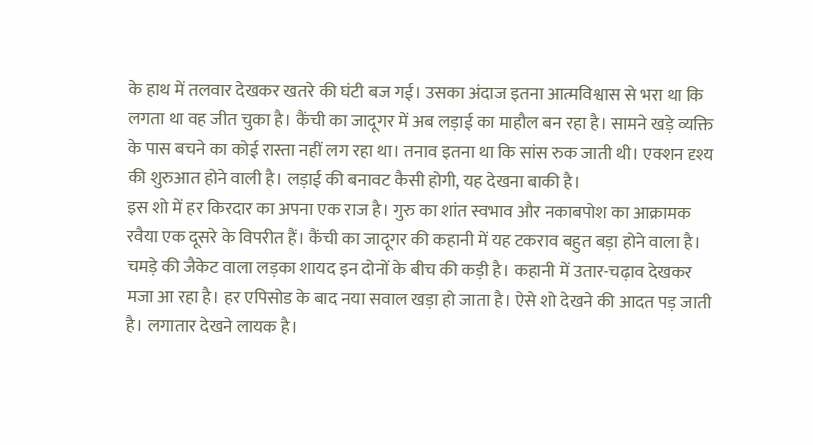के हाथ में तलवार देखकर खतरे की घंटी बज गई। उसका अंदाज इतना आत्मविश्वास से भरा था कि लगता था वह जीत चुका है। कैंची का जादूगर में अब लड़ाई का माहौल बन रहा है। सामने खड़े व्यक्ति के पास बचने का कोई रास्ता नहीं लग रहा था। तनाव इतना था कि सांस रुक जाती थी। एक्शन दृश्य की शुरुआत होने वाली है। लड़ाई की बनावट कैसी होगी, यह देखना बाकी है।
इस शो में हर किरदार का अपना एक राज है। गुरु का शांत स्वभाव और नकाबपोश का आक्रामक रवैया एक दूसरे के विपरीत हैं। कैंची का जादूगर की कहानी में यह टकराव बहुत बड़ा होने वाला है। चमड़े की जैकेट वाला लड़का शायद इन दोनों के बीच की कड़ी है। कहानी में उतार-चढ़ाव देखकर मजा आ रहा है। हर एपिसोड के बाद नया सवाल खड़ा हो जाता है। ऐसे शो देखने की आदत पड़ जाती है। लगातार देखने लायक है।